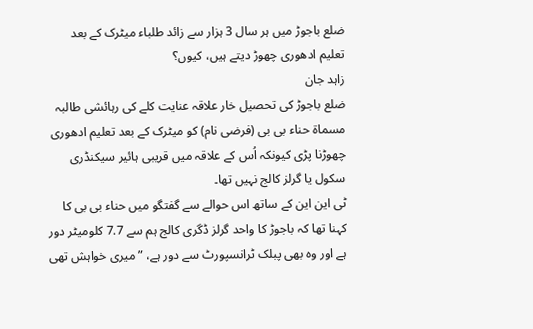ضلع باجوڑ میں ہر سال 3 ہزار سے زائد طلباء میٹرک کے بعد تعلیم ادھوری چھوڑ دیتے ہیں، کیوں؟
زاہد جان
ضلع باجوڑ کی تحصیل خار علاقہ عنایت کلے کی رہائشی طالبہ مسماۃ حناء بی بی (فرضی نام) کو میٹرک کے بعد تعلیم ادھوری چھوڑنا پڑی کیونکہ اُس کے علاقہ میں قریبی ہائیر سیکنڈری سکول یا گرلز کالج نہیں تھا۔
ٹی این این کے ساتھ اس حوالے سے گفتگو میں حناء بی بی کا کہنا تھا کہ باجوڑ کا واحد گرلز ڈگری کالج ہم سے 7.7 کلومیٹر دور ہے اور وہ بھی پبلک ٹرانسپورٹ سے دور ہے، ”میری خواہش تھی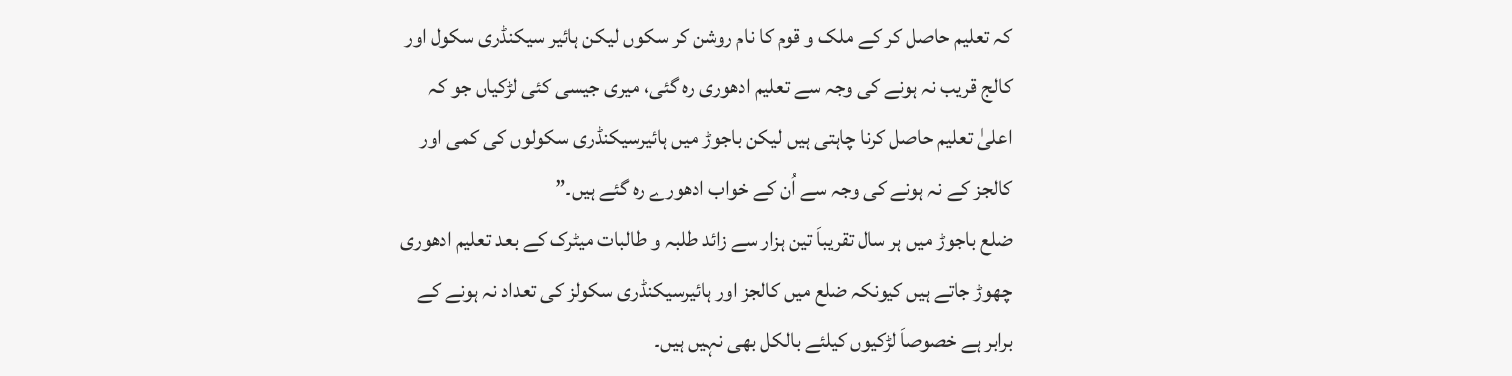کہ تعلیم حاصل کر کے ملک و قوم کا نام روشن کر سکوں لیکن ہائیر سیکنڈری سکول اور کالج قریب نہ ہونے کی وجہ سے تعلیم ادھوری رہ گئی، میری جیسی کئی لڑکیاں جو کہ اعلیٰ تعلیم حاصل کرنا چاہتی ہیں لیکن باجوڑ میں ہائیرسیکنڈری سکولوں کی کمی اور کالجز کے نہ ہونے کی وجہ سے اُن کے خواب ادھورے رہ گئے ہیں۔”
ضلع باجوڑ میں ہر سال تقریباَ تین ہزار سے زائد طلبہ و طالبات میٹرک کے بعد تعلیم ادھوری چھوڑ جاتے ہیں کیونکہ ضلع میں کالجز اور ہائیرسیکنڈری سکولز کی تعداد نہ ہونے کے برابر ہے خصوصاَ لڑکیوں کیلئے بالکل بھی نہیں ہیں۔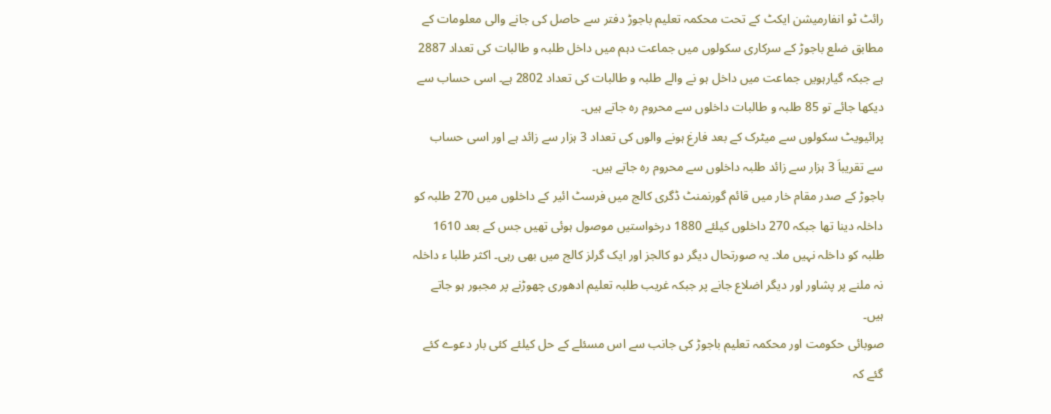رائٹ ٹو انفارمیشن ایکٹ کے تحت محکمہ تعلیم باجوڑ دفتر سے حاصل کی جانے والی معلومات کے مطابق ضلع باجوڑ کے سرکاری سکولوں میں جماعت دہم میں داخل طلبہ و طالبات کی تعداد 2887 ہے جبکہ گیارہویں جماعت میں داخل ہو نے والے طلبہ و طالبات کی تعداد 2802 ہے۔ اسی حساب سے دیکھا جائے تو 85 طلبہ و طالبات داخلوں سے محروم رہ جاتے ہیں۔
پرائیویٹ سکولوں سے میٹرک کے بعد فارغ ہونے والوں کی تعداد 3 ہزار سے زائد ہے اور اسی حساب سے تقریباَ 3 ہزار سے زائد طلبہ داخلوں سے محروم رہ جاتے ہیں۔
باجوڑ کے صدر مقام خار میں قائم گورنمنٹ ڈگری کالج میں فرسٹ ائیر کے داخلوں میں 270 طلبہ کو داخلہ دینا تھا جبکہ 270 داخلوں کیلئے 1880 درخواستیں موصول ہوئی تھیں جس کے بعد 1610 طلبہ کو داخلہ نہیں ملا۔ یہ صورتحال دیگر دو کالجز اور ایک گرلز کالج میں بھی رہی۔ اکثر طلبا ء داخلہ نہ ملنے پر پشاور اور دیگر اضلاع جانے پر جبکہ غریب طلبہ تعلیم ادھوری چھوڑنے پر مجبور ہو جاتے ہیں۔
صوبائی حکومت اور محکمہ تعلیم باجوڑ کی جانب سے اس مسئلے کے حل کیلئے کئی بار دعوے کئے گئے کہ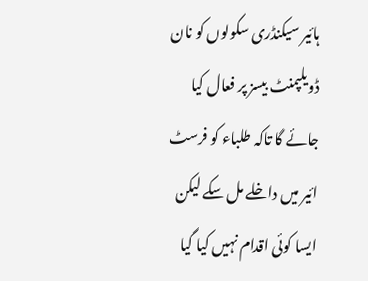ہائیر سیکنڈری سکولوں کو نان ڈویلپمنٹ بیسز پر فعال کیا جائے گا تاکہ طلباء کو فرسٹ ائیر میں داخلے مل سکے لیکن ایسا کوئی اقدام نہیں کیا گیا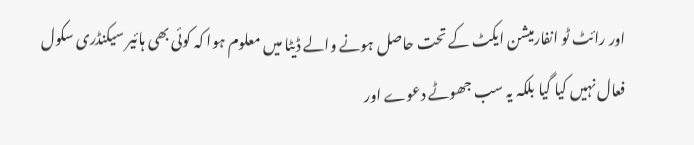اور رائٹ ٹو انفارمیشن ایکٹ کے تحت حاصل ہونے والے ڈیٹا میں معلوم ہوا کہ کوئی بھی ہائیر سیکنڈری سکول فعال نہیں کیا گیا بلکہ یہ سب جھوٹے دعوے اور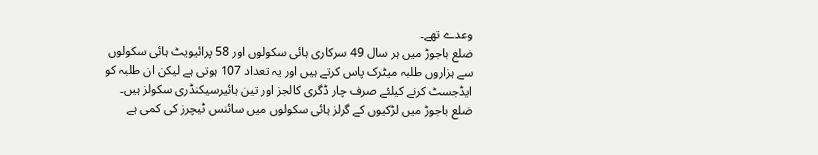وعدے تھے۔
ضلع باجوڑ میں ہر سال 49 سرکاری ہائی سکولوں اور 58 پرائیویٹ ہائی سکولوں سے ہزاروں طلبہ میٹرک پاس کرتے ہیں اور یہ تعداد 107 ہوتی ہے لیکن ان طلبہ کو ایڈجسٹ کرنے کیلئے صرف چار ڈگری کالجز اور تین ہائیرسیکنڈری سکولز ہیں۔
ضلع باجوڑ میں لڑکیوں کے گرلز ہائی سکولوں میں سائنس ٹیچرز کی کمی ہے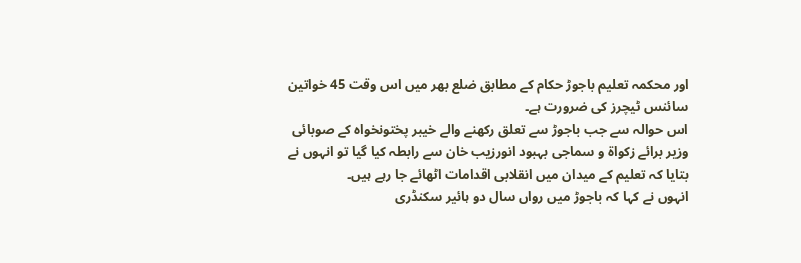اور محکمہ تعلیم باجوڑ حکام کے مطابق ضلع بھر میں اس وقت 45 خواتین سائنس ٹیچرز کی ضرورت ہے۔
اس حوالہ سے جب باجوڑ سے تعلق رکھنے والے خیبر پختونخواہ کے صوبائی وزیر برائے زکواۃ و سماجی بہبود انورزیب خان سے رابطہ کیا گیا تو انہوں نے بتایا کہ تعلیم کے میدان میں انقلابی اقدامات اٹھائے جا رہے ہیں۔
انہوں نے کہا کہ باجوڑ میں رواں سال دو ہائیر سکنڈری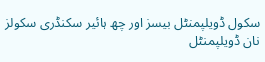سکول ڈویلپمنٹل بیسز اور چھ ہائیر سکنڈری سکولز نان ڈویلپمنٹل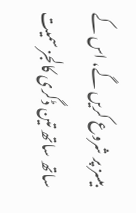بیسز پر شروع کریں گے، اس کے ساتھ ساتھ تین ڈگری کالجز سمیت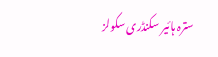سترہ ہائیر سکنڈری سکولز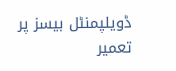ڈویلپمنٹل بیسز پر تعمیر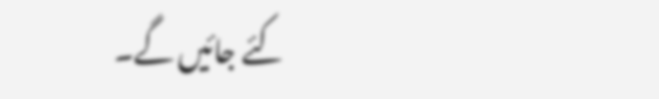کئے جائیں گے۔